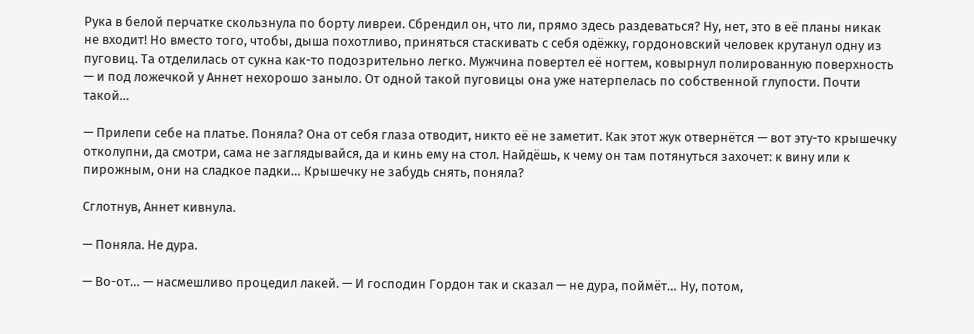Рука в белой перчатке скользнула по борту ливреи. Сбрендил он, что ли, прямо здесь раздеваться? Ну, нет, это в её планы никак не входит! Но вместо того, чтобы, дыша похотливо, приняться стаскивать с себя одёжку, гордоновский человек крутанул одну из пуговиц. Та отделилась от сукна как-то подозрительно легко. Мужчина повертел её ногтем, ковырнул полированную поверхность — и под ложечкой у Аннет нехорошо заныло. От одной такой пуговицы она уже натерпелась по собственной глупости. Почти такой…

— Прилепи себе на платье. Поняла? Она от себя глаза отводит, никто её не заметит. Как этот жук отвернётся — вот эту-то крышечку отколупни, да смотри, сама не заглядывайся, да и кинь ему на стол. Найдёшь, к чему он там потянуться захочет: к вину или к пирожным, они на сладкое падки… Крышечку не забудь снять, поняла?

Сглотнув, Аннет кивнула.

— Поняла. Не дура.

— Во-от… — насмешливо процедил лакей. — И господин Гордон так и сказал — не дура, поймёт… Ну, потом,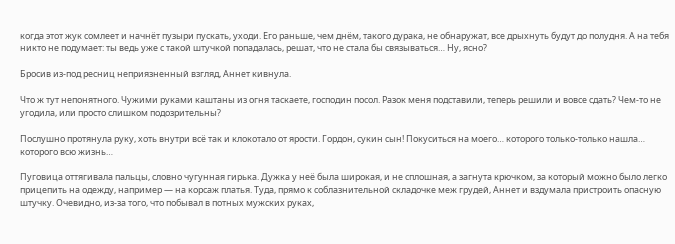когда этот жук сомлеет и начнёт пузыри пускать, уходи. Его раньше, чем днём, такого дурака, не обнаружат, все дрыхнуть будут до полудня. А на тебя никто не подумает: ты ведь уже с такой штучкой попадалась, решат, что не стала бы связываться… Ну, ясно?

Бросив из-под ресниц неприязненный взгляд, Аннет кивнула.

Что ж тут непонятного. Чужими руками каштаны из огня таскаете, господин посол. Разок меня подставили, теперь решили и вовсе сдать? Чем-то не угодила, или просто слишком подозрительны?

Послушно протянула руку, хоть внутри всё так и клокотало от ярости. Гордон, сукин сын! Покуситься на моего… которого только-только нашла… которого всю жизнь…

Пуговица оттягивала пальцы, словно чугунная гирька. Дужка у неё была широкая, и не сплошная, а загнута крючком, за который можно было легко прицепить на одежду, например — на корсаж платья. Туда, прямо к соблазнительной складочке меж грудей, Аннет и вздумала пристроить опасную штучку. Очевидно, из-за того, что побывал в потных мужских руках,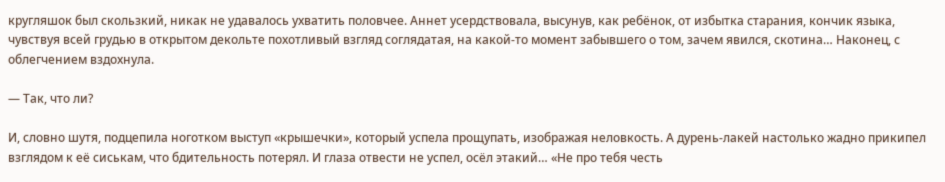кругляшок был скользкий, никак не удавалось ухватить половчее. Аннет усердствовала, высунув, как ребёнок, от избытка старания, кончик языка, чувствуя всей грудью в открытом декольте похотливый взгляд соглядатая, на какой-то момент забывшего о том, зачем явился, скотина… Наконец, с облегчением вздохнула.

— Так, что ли?

И, словно шутя, подцепила ноготком выступ «крышечки», который успела прощупать, изображая неловкость. А дурень-лакей настолько жадно прикипел взглядом к её сиськам, что бдительность потерял. И глаза отвести не успел, осёл этакий… «Не про тебя честь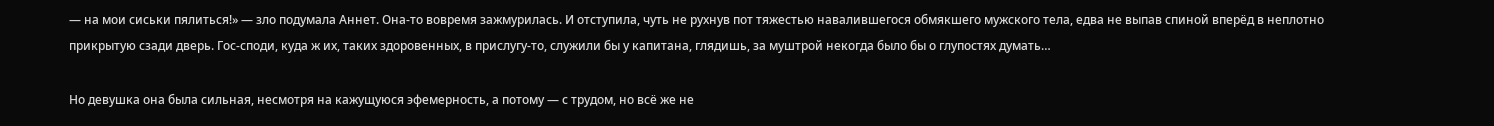— на мои сиськи пялиться!» — зло подумала Аннет. Она-то вовремя зажмурилась. И отступила, чуть не рухнув пот тяжестью навалившегося обмякшего мужского тела, едва не выпав спиной вперёд в неплотно прикрытую сзади дверь. Гос-споди, куда ж их, таких здоровенных, в прислугу-то, служили бы у капитана, глядишь, за муштрой некогда было бы о глупостях думать…

Но девушка она была сильная, несмотря на кажущуюся эфемерность, а потому — с трудом, но всё же не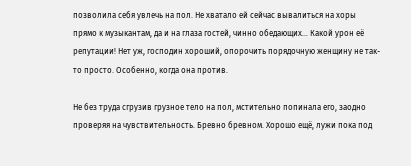позволила себя увлечь на пол. Не хватало ей сейчас вывалиться на хоры прямо к музыкантам, да и на глаза гостей, чинно обедающих… Какой урон её репутации! Нет уж, господин хороший, опорочить порядочную женщину не так-то просто. Особенно, когда она против.

Не без труда сгрузив грузное тело на пол, мстительно попинала его, заодно проверяя на чувствительность. Бревно бревном. Хорошо ещё, лужи пока под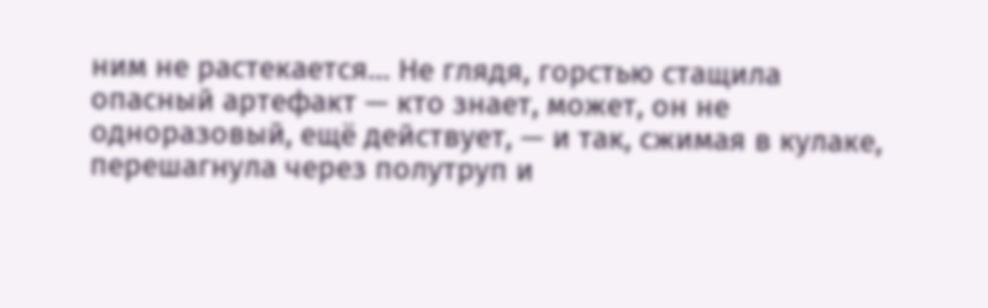ним не растекается… Не глядя, горстью стащила опасный артефакт — кто знает, может, он не одноразовый, ещё действует, — и так, сжимая в кулаке, перешагнула через полутруп и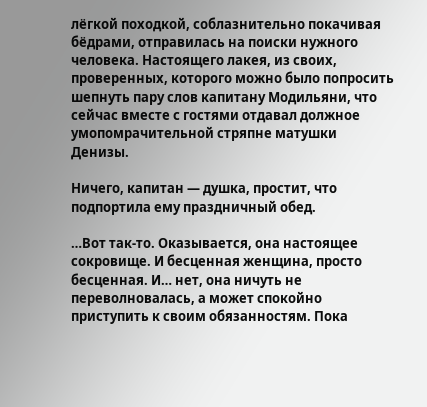лёгкой походкой, соблазнительно покачивая бёдрами, отправилась на поиски нужного человека. Настоящего лакея, из своих, проверенных, которого можно было попросить шепнуть пару слов капитану Модильяни, что сейчас вместе с гостями отдавал должное умопомрачительной стряпне матушки Денизы.

Ничего, капитан — душка, простит, что подпортила ему праздничный обед.

…Вот так-то. Оказывается, она настоящее сокровище. И бесценная женщина, просто бесценная. И… нет, она ничуть не переволновалась, а может спокойно приступить к своим обязанностям. Пока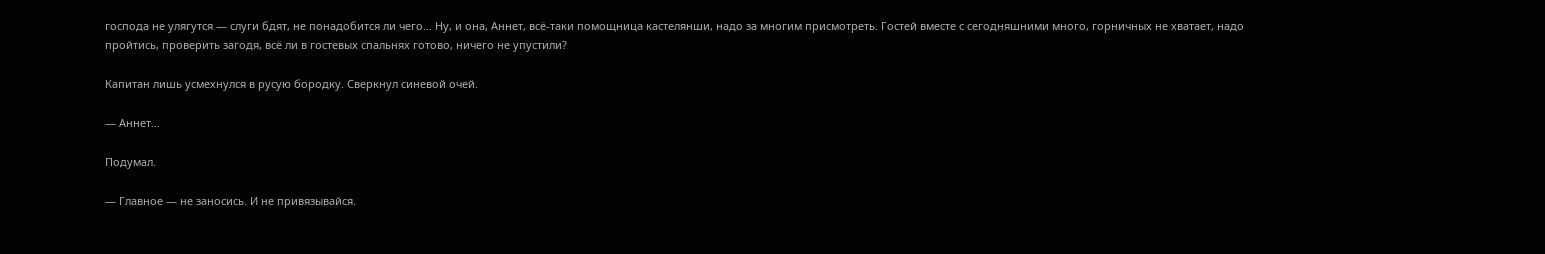господа не улягутся — слуги бдят, не понадобится ли чего… Ну, и она, Аннет, всё-таки помощница кастелянши, надо за многим присмотреть. Гостей вместе с сегодняшними много, горничных не хватает, надо пройтись, проверить загодя, всё ли в гостевых спальнях готово, ничего не упустили?

Капитан лишь усмехнулся в русую бородку. Сверкнул синевой очей.

— Аннет…

Подумал.

— Главное — не заносись. И не привязывайся.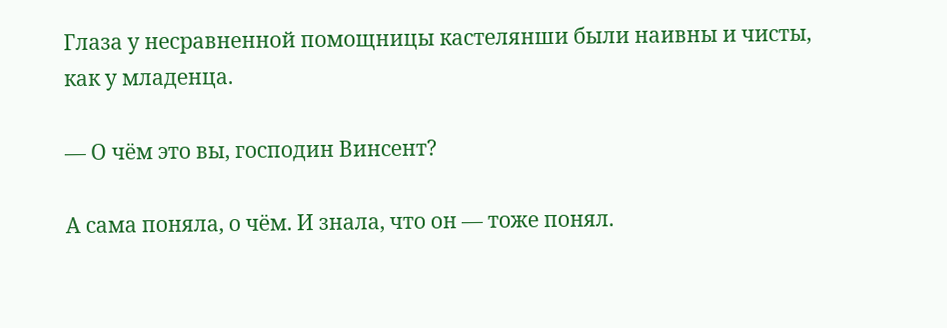Глаза у несравненной помощницы кастелянши были наивны и чисты, как у младенца.

— О чём это вы, господин Винсент?

А сама поняла, о чём. И знала, что он — тоже понял.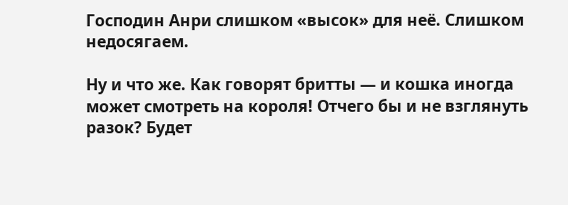Господин Анри слишком «высок» для неё. Слишком недосягаем.

Ну и что же. Как говорят бритты — и кошка иногда может смотреть на короля! Отчего бы и не взглянуть разок? Будет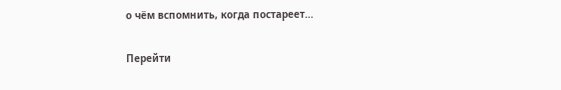о чём вспомнить, когда постареет…

Перейти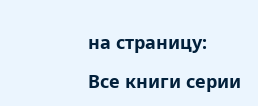на страницу:

Все книги серии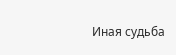Иная судьба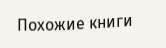Похожие книги